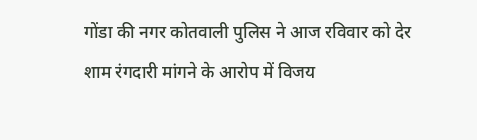गोंडा की नगर कोतवाली पुलिस ने आज रविवार को देर शाम रंगदारी मांगने के आरोप में विजय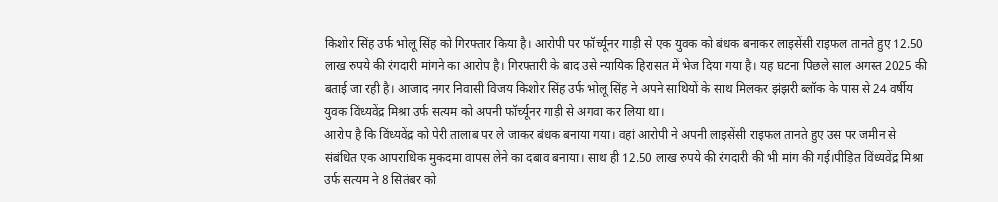किशोर सिंह उर्फ भोलू सिंह को गिरफ्तार किया है। आरोपी पर फॉर्च्यूनर गाड़ी से एक युवक को बंधक बनाकर लाइसेंसी राइफल तानते हुए 12.50 लाख रुपये की रंगदारी मांगने का आरोप है। गिरफ्तारी के बाद उसे न्यायिक हिरासत में भेज दिया गया है। यह घटना पिछले साल अगस्त 2025 की बताई जा रही है। आजाद नगर निवासी विजय किशोर सिंह उर्फ भोलू सिंह ने अपने साथियों के साथ मिलकर झंझरी ब्लॉक के पास से 24 वर्षीय युवक विंध्यवेंद्र मिश्रा उर्फ सत्यम को अपनी फॉर्च्यूनर गाड़ी से अगवा कर लिया था।
आरोप है कि विंध्यवेंद्र को पेरी तालाब पर ले जाकर बंधक बनाया गया। वहां आरोपी ने अपनी लाइसेंसी राइफल तानते हुए उस पर जमीन से संबंधित एक आपराधिक मुकदमा वापस लेने का दबाव बनाया। साथ ही 12.50 लाख रुपये की रंगदारी की भी मांग की गई।पीड़ित विंध्यवेंद्र मिश्रा उर्फ सत्यम ने 8 सितंबर को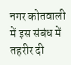नगर कोतवाली में इस संबंध में तहरीर दी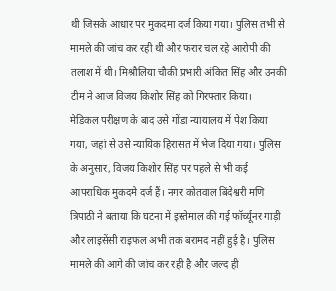थी जिसके आधार पर मुकदमा दर्ज किया गया। पुलिस तभी से मामले की जांच कर रही थी और फरार चल रहे आरोपी की तलाश में थी। मिश्रौलिया चौकी प्रभारी अंकित सिंह और उनकी टीम ने आज विजय किशोर सिंह को गिरफ्तार किया।
मेडिकल परीक्षण के बाद उसे गोंडा न्यायालय में पेश किया गया, जहां से उसे न्यायिक हिरासत में भेज दिया गया। पुलिस के अनुसार, विजय किशोर सिंह पर पहले से भी कई आपराधिक मुकदमे दर्ज हैं। नगर कोतवाल बिंदेश्वरी मणि त्रिपाठी ने बताया कि घटना में इस्तेमाल की गई फॉर्च्यूनर गाड़ी और लाइसेंसी राइफल अभी तक बरामद नहीं हुई है। पुलिस मामले की आगे की जांच कर रही है और जल्द ही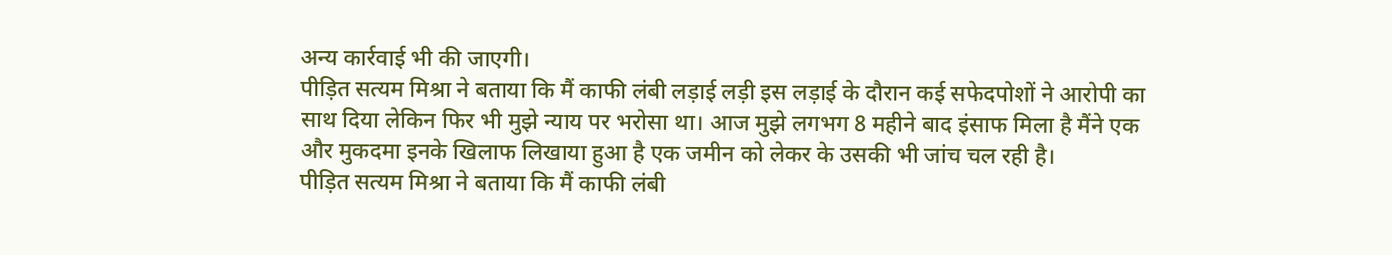अन्य कार्रवाई भी की जाएगी।
पीड़ित सत्यम मिश्रा ने बताया कि मैं काफी लंबी लड़ाई लड़ी इस लड़ाई के दौरान कई सफेदपोशों ने आरोपी का साथ दिया लेकिन फिर भी मुझे न्याय पर भरोसा था। आज मुझे लगभग 8 महीने बाद इंसाफ मिला है मैंने एक और मुकदमा इनके खिलाफ लिखाया हुआ है एक जमीन को लेकर के उसकी भी जांच चल रही है।
पीड़ित सत्यम मिश्रा ने बताया कि मैं काफी लंबी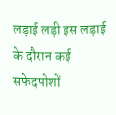लड़ाई लड़ी इस लड़ाई के दौरान कई सफेदपोशों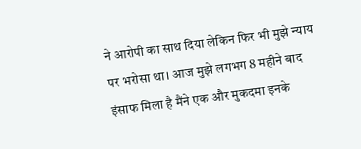ने आरोपी का साथ दिया लेकिन फिर भी मुझे न्याय पर भरोसा था। आज मुझे लगभग 8 महीने बाद इंसाफ मिला है मैंने एक और मुकदमा इनके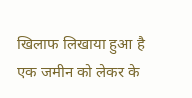खिलाफ लिखाया हुआ है एक जमीन को लेकर के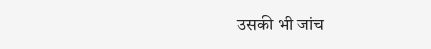उसकी भी जांच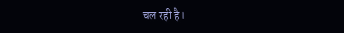चल रही है।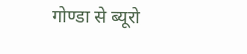गोण्डा से ब्यूरो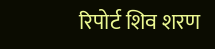रिपोर्ट शिव शरण